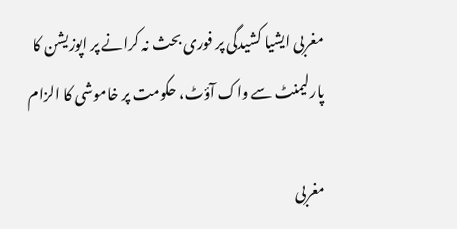مغربی ایشیا کشیدگی پر فوری بحث نہ کرانے پر اپوزیشن کا پارلیمنٹ سے واک آؤٹ، حکومت پر خاموشی کا الزام

مغربی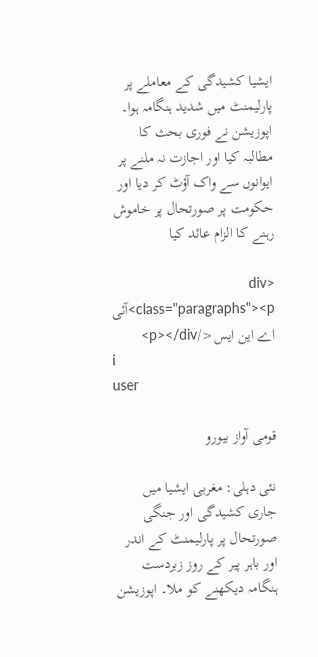ایشیا کشیدگی کے معاملے پر پارلیمنٹ میں شدید ہنگامہ ہوا۔ اپوزیشن نے فوری بحث کا مطالبہ کیا اور اجازت نہ ملنے پر ایوانوں سے واک آؤٹ کر دیا اور حکومت پر صورتحال پر خاموش رہنے کا الزام عائد کیا

<div class="paragraphs"><p>آئی اے این ایس</p></div>
i
user

قومی آواز بیورو

نئی دہلی: مغربی ایشیا میں جاری کشیدگی اور جنگی صورتحال پر پارلیمنٹ کے اندر اور باہر پیر کے روز زبردست ہنگامہ دیکھنے کو ملا۔ اپوزیشن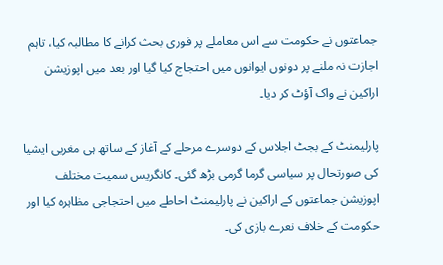جماعتوں نے حکومت سے اس معاملے پر فوری بحث کرانے کا مطالبہ کیا، تاہم اجازت نہ ملنے پر دونوں ایوانوں میں احتجاج کیا گیا اور بعد میں اپوزیشن اراکین نے واک آؤٹ کر دیا۔

پارلیمنٹ کے بجٹ اجلاس کے دوسرے مرحلے کے آغاز کے ساتھ ہی مغربی ایشیا کی صورتحال پر سیاسی گرما گرمی بڑھ گئی۔ کانگریس سمیت مختلف اپوزیشن جماعتوں کے اراکین نے پارلیمنٹ احاطے میں احتجاجی مظاہرہ کیا اور حکومت کے خلاف نعرے بازی کی۔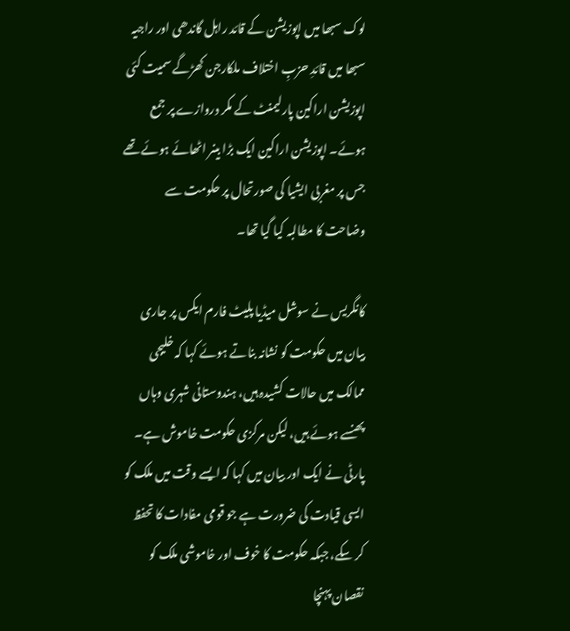لوک سبھا میں اپوزیشن کے قائد راہل گاندھی اور راجیہ سبھا میں قائدِ حزبِ اختلاف ملکارجن کھڑگے سمیت کئی اپوزیشن اراکین پارلیمنٹ کے مکر دروازے پر جمع ہوئے۔ اپوزیشن اراکین ایک بڑا بینر اٹھائے ہوئے تھے جس پر مغربی ایشیا کی صورتحال پر حکومت سے وضاحت کا مطالبہ کیا گیا تھا۔

کانگریس نے سوشل میڈیا پلیٹ فارم ایکس پر جاری بیان میں حکومت کو نشانہ بناتے ہوئے کہا کہ خلیجی ممالک میں حالات کشیدہ ہیں، ہندوستانی شہری وہاں پھنسے ہوئے ہیں، لیکن مرکزی حکومت خاموش ہے۔ پارٹی نے ایک اور بیان میں کہا کہ ایسے وقت میں ملک کو ایسی قیادت کی ضرورت ہے جو قومی مفادات کا تحفظ کر سکے، جبکہ حکومت کا خوف اور خاموشی ملک کو نقصان پہنچا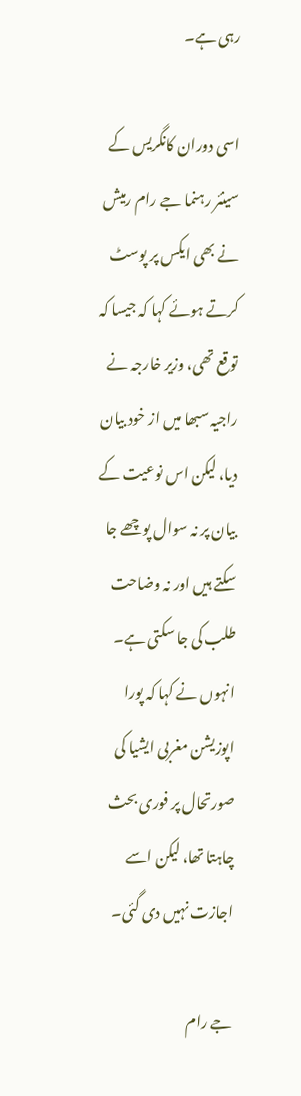رہی ہے۔

اسی دوران کانگریس کے سینئر رہنما جے رام رمیش نے بھی ایکس پر پوسٹ کرتے ہوئے کہا کہ جیسا کہ توقع تھی، وزیر خارجہ نے راجیہ سبھا میں از خود بیان دیا، لیکن اس نوعیت کے بیان پر نہ سوال پوچھے جا سکتے ہیں اور نہ وضاحت طلب کی جا سکتی ہے۔ انہوں نے کہا کہ پورا اپوزیشن مغربی ایشیا کی صورتحال پر فوری بحث چاہتا تھا، لیکن اسے اجازت نہیں دی گئی۔

جے رام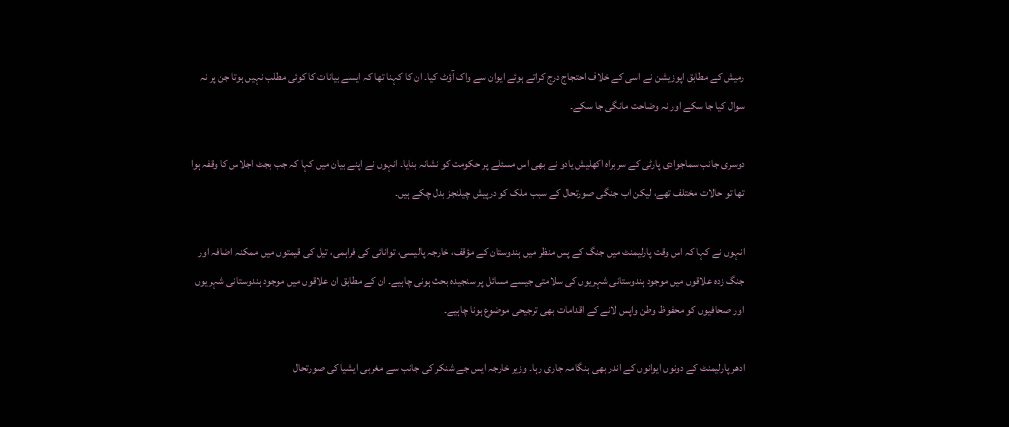رمیش کے مطابق اپوزیشن نے اسی کے خلاف احتجاج درج کراتے ہوئے ایوان سے واک آؤٹ کیا۔ ان کا کہنا تھا کہ ایسے بیانات کا کوئی مطلب نہیں ہوتا جن پر نہ سوال کیا جا سکے اور نہ وضاحت مانگی جا سکے۔

دوسری جانب سماجوادی پارٹی کے سربراہ اکھلیش یادو نے بھی اس مسئلے پر حکومت کو نشانہ بنایا۔ انہوں نے اپنے بیان میں کہا کہ جب بجٹ اجلاس کا وقفہ ہوا تھا تو حالات مختلف تھے، لیکن اب جنگی صورتحال کے سبب ملک کو درپیش چیلنجز بدل چکے ہیں۔

انہوں نے کہا کہ اس وقت پارلیمنٹ میں جنگ کے پس منظر میں ہندوستان کے مؤقف، خارجہ پالیسی، توانائی کی فراہمی، تیل کی قیمتوں میں ممکنہ اضافہ اور جنگ زدہ علاقوں میں موجود ہندوستانی شہریوں کی سلامتی جیسے مسائل پر سنجیدہ بحث ہونی چاہیے۔ ان کے مطابق ان علاقوں میں موجود ہندوستانی شہریوں اور صحافیوں کو محفوظ وطن واپس لانے کے اقدامات بھی ترجیحی موضوع ہونا چاہیے۔

ادھر پارلیمنٹ کے دونوں ایوانوں کے اندر بھی ہنگامہ جاری رہا۔ وزیر خارجہ ایس جے شنکر کی جانب سے مغربی ایشیا کی صورتحال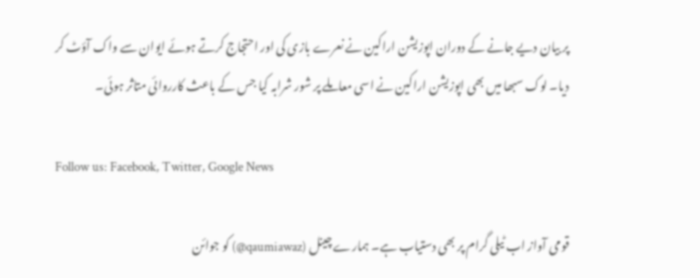پر بیان دیے جانے کے دوران اپوزیشن اراکین نے نعرے بازی کی اور احتجاج کرتے ہوئے ایوان سے واک آؤٹ کر دیا۔ لوک سبھا میں بھی اپوزیشن اراکین نے اسی معاملے پر شور شرابہ کیا جس کے باعث کارروائی متاثر ہوئی۔

Follow us: Facebook, Twitter, Google News

قومی آواز اب ٹیلی گرام پر بھی دستیاب ہے۔ ہمارے چینل (qaumiawaz@) کو جوائن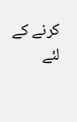کرنے کے لئے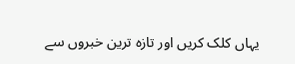یہاں کلک کریں اور تازہ ترین خبروں سے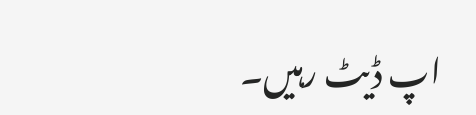اپ ڈیٹ رہیں۔